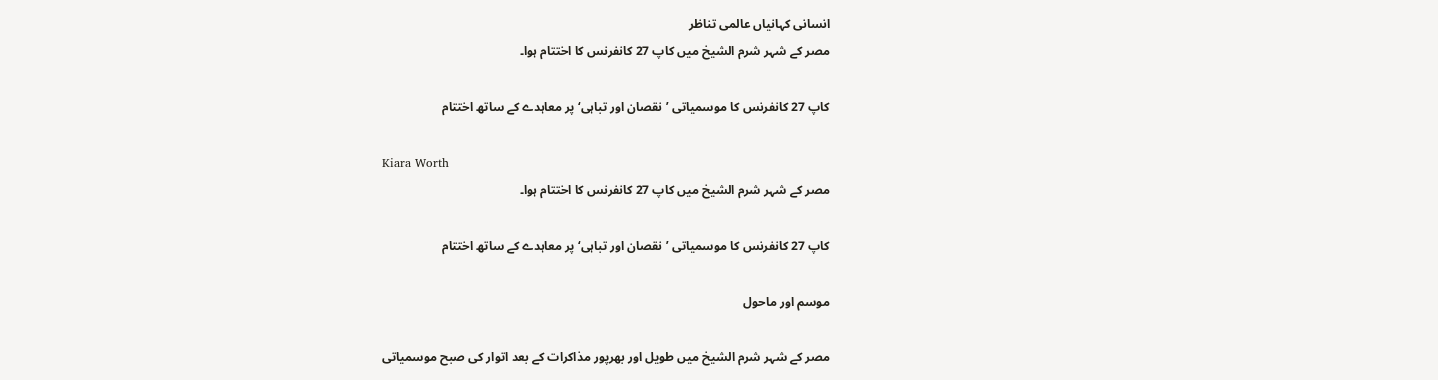انسانی کہانیاں عالمی تناظر
مصر کے شہر شرم الشیخ میں کاپ 27 کانفرنس کا اختتام ہوا۔

کاپ 27 کانفرنس کا موسمیاتی ’نقصان اور تباہی‘ پر معاہدے کے ساتھ اختتام

Kiara Worth
مصر کے شہر شرم الشیخ میں کاپ 27 کانفرنس کا اختتام ہوا۔

کاپ 27 کانفرنس کا موسمیاتی ’نقصان اور تباہی‘ پر معاہدے کے ساتھ اختتام

موسم اور ماحول

مصر کے شہر شرم الشیخ میں طویل اور بھرپور مذاکرات کے بعد اتوار کی صبح موسمیاتی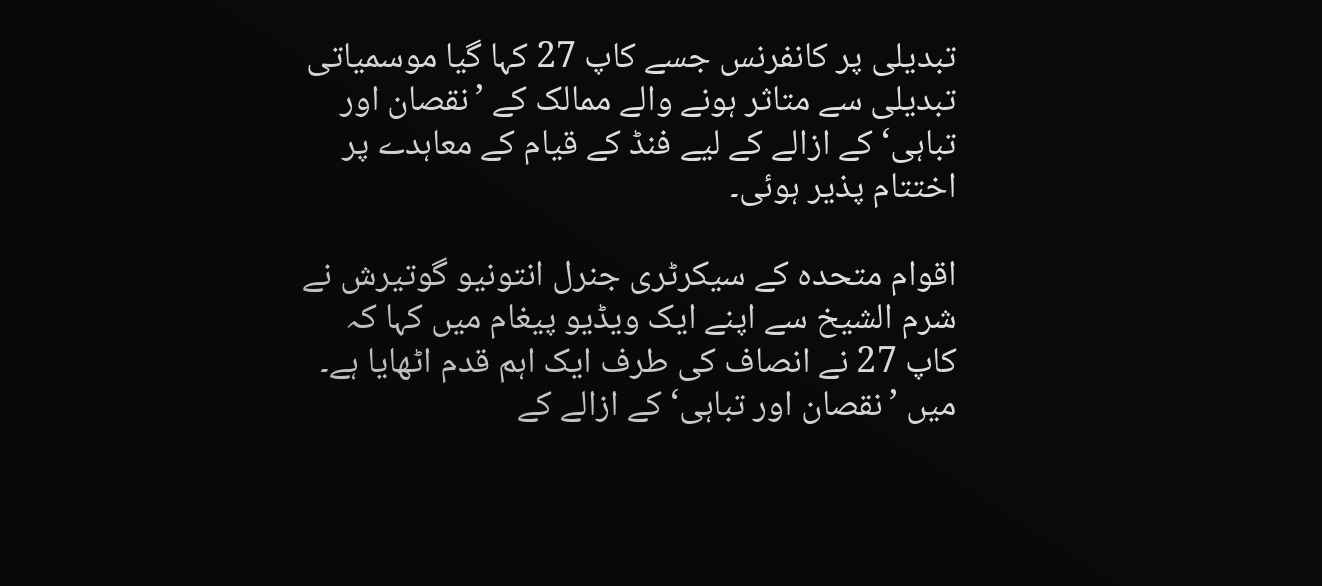تبدیلی پر کانفرنس جسے کاپ 27 کہا گیا موسمیاتی تبدیلی سے متاثر ہونے والے ممالک کے ’نقصان اور تباہی‘ کے ازالے کے لیے فنڈ کے قیام کے معاہدے پر اختتام پذیر ہوئی۔

اقوام متحدہ کے سیکرٹری جنرل انتونیو گوتیرش نے شرم الشیخ سے اپنے ایک ویڈیو پیغام میں کہا کہ کاپ 27 نے انصاف کی طرف ایک اہم قدم اٹھایا ہے۔ میں ’نقصان اور تباہی‘ کے ازالے کے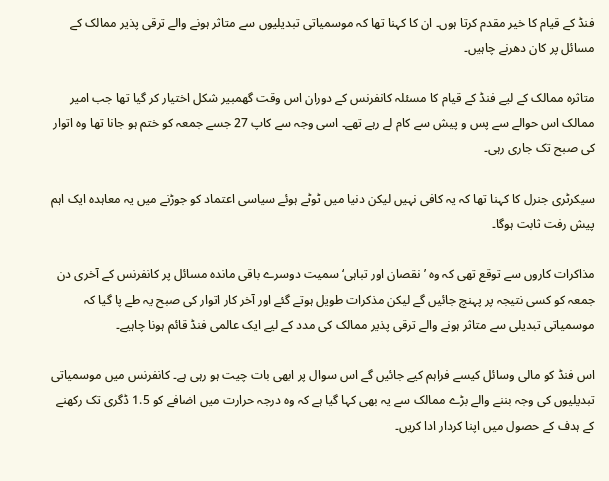فنڈ کے قیام کا خیر مقدم کرتا ہوں۔ ان کا کہنا تھا کہ موسمیاتی تبدیلیوں سے متاثر ہونے والے ترقی پذیر ممالک کے مسائل پر کان دھرنے چاہیں۔

متاثرہ ممالک کے لیے فنڈ کے قیام کا مسئلہ کانفرنس کے دوران اس وقت گھمبیر شکل اختیار کر گیا تھا جب امیر ممالک اس حوالے سے پس و پیش سے کام لے رہے تھے۔ اسی وجہ سے کاپ 27 جسے جمعہ کو ختم ہو جانا تھا وہ اتوار کی صبح تک جاری رہی۔

سیکرٹری جنرل کا کہنا تھا کہ یہ کافی نہیں لیکن دنیا میں ٹوٹے ہوئے سیاسی اعتماد کو جوڑنے میں یہ معاہدہ ایک اہم پیش رفت ثابت ہوگا۔

مذاکرات کاروں سے توقع تھی کہ وہ ’نقصان اور تباہی‘ سمیت دوسرے باقی ماندہ مسائل پر کانفرنس کے آخری دن جمعہ کو کسی نتیجہ پر پہنچ جائیں گے لیکن مذکرات طویل ہوتے گئے اور آخر کار اتوار کی صبح یہ طے پا گیا کہ موسمیاتی تبدیلی سے متاثر ہونے والے ترقی پذیر ممالک کی مدد کے لیے ایک عالمی فنڈ قائم ہونا چاہیے۔

اس فنڈ کو مالی وسائل کیسے فراہم کیے جائیں گے اس سوال پر ابھی بات چیت ہو رہی ہے۔ کانفرنس میں موسمیاتی تبدیلیوں کی وجہ بننے والے بڑے ممالک سے یہ بھی کہا گیا ہے کہ وہ درجہ حرارت میں اضافے کو 1.5 ڈگری تک رکھنے کے ہدف کے حصول میں اپنا کردار ادا کریں۔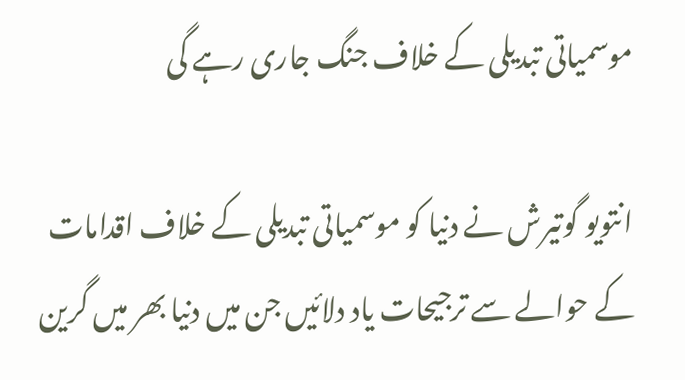موسمیاتی تبدیلی کے خلاف جنگ جاری رہے گی

انتویو گوتیرش نے دنیا کو موسمیاتی تبدیلی کے خلاف اقدامات کے حوالے سے ترجیحات یاد دلائیں جن میں دنیا بھر میں گرین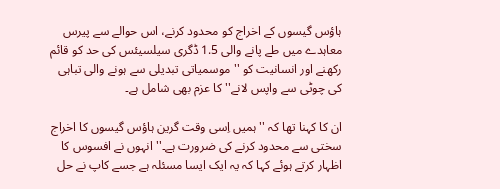ہاؤس گیسوں کے اخراج کو محدود کرنے، اس حوالے سے پیرس معاہدے میں طے پانے والی 1.5 ڈگری سیلسیئس کی حد کو قائم رکھنے اور انسانیت کو ''موسمیاتی تبدیلی سے ہونے والی تباہی کی چوٹی سے واپس لانے'' کا عزم بھی شامل ہے۔

ان کا کہنا تھا کہ ''ہمیں اِسی وقت گرین ہاؤس گیسوں کا اخراج سختی سے محدود کرنے کی ضرورت ہے۔'' انہوں نے افسوس کا اظہار کرتے ہوئے کہا کہ یہ ایک ایسا مسئلہ ہے جسے کاپ نے حل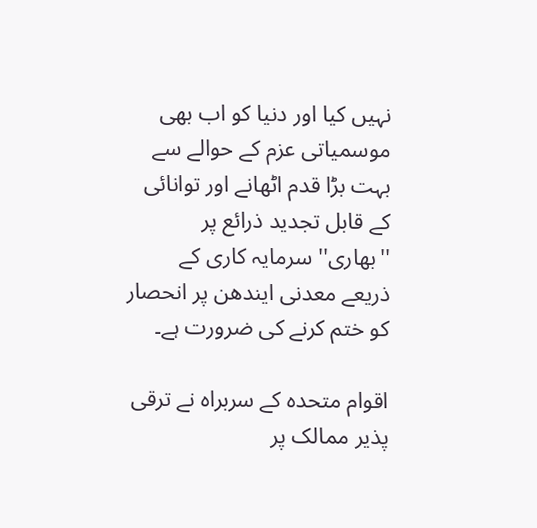نہیں کیا اور دنیا کو اب بھی موسمیاتی عزم کے حوالے سے بہت بڑا قدم اٹھانے اور توانائی کے قابل تجدید ذرائع پر ''بھاری'' سرمایہ کاری کے ذریعے معدنی ایندھن پر انحصار کو ختم کرنے کی ضرورت ہے۔

اقوام متحدہ کے سربراہ نے ترقی پذیر ممالک پر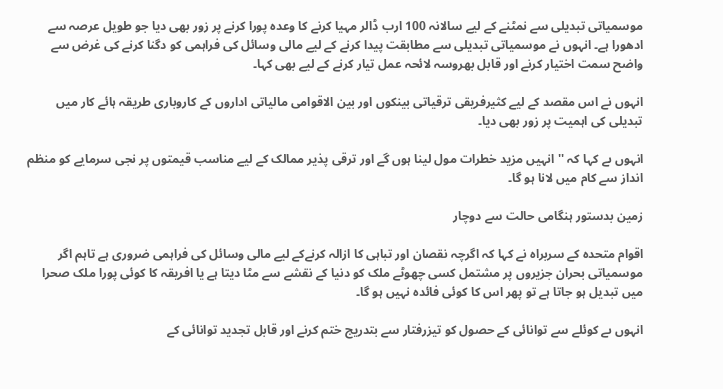موسمیاتی تبدیلی سے نمٹنے کے لیے سالانہ 100 ارب ڈالر مہیا کرنے کا وعدہ پورا کرنے پر زور بھی دیا جو طویل عرصہ سے ادھورا ہے۔ انہوں نے موسمیاتی تبدیلی سے مطابقت پیدا کرنے کے لیے مالی وسائل کی فراہمی کو دگنا کرنے کی غرض سے واضح سمت اختیار کرنے اور قابل بھروسہ لائحہ عمل تیار کرنے کے لیے بھی کہا۔

انہوں نے اس مقصد کے لیے کثیرفریقی ترقیاتی بینکوں اور بین الاقوامی مالیاتی اداروں کے کاروباری طریقہ ہائے کار میں تبدیلی کی اہمیت پر زور بھی دیا۔

انہوں ںے کہا کہ ''انہیں مزید خطرات مول لینا ہوں گے اور ترقی پذیر ممالک کے لیے مناسب قیمتوں پر نجی سرمایے کو منظم انداز سے کام میں لانا ہو گا۔

زمین بدستور ہنگامی حالت سے دوچار

اقوام متحدہ کے سربراہ نے کہا کہ اگرچہ نقصان اور تباہی کا ازالہ کرنےکے لیے مالی وسائل کی فراہمی ضروری ہے تاہم اگر موسمیاتی بحران جزیروں پر مشتمل کسی چھوٹے ملک کو دنیا کے نقشے سے مٹا دیتا ہے یا افریقہ کا کوئی پورا ملک صحرا میں تبدیل ہو جاتا ہے تو پھر اس کا کوئی فائدہ نہیں ہو گا۔

انہوں ںے کوئلے سے توانائی کے حصول کو تیزرفتار سے بتدریج ختم کرنے اور قابل تجدید توانائی کے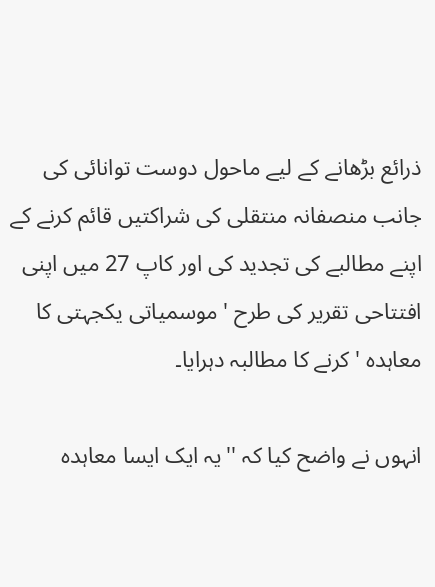ذرائع بڑھانے کے لیے ماحول دوست توانائی کی جانب منصفانہ منتقلی کی شراکتیں قائم کرنے کے اپنے مطالبے کی تجدید کی اور کاپ 27 میں اپنی افتتاحی تقریر کی طرح 'موسمیاتی یکجہتی کا معاہدہ ' کرنے کا مطالبہ دہرایا۔

انہوں نے واضح کیا کہ ''یہ ایک ایسا معاہدہ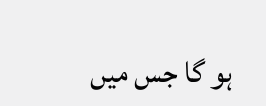ہو گا جس میں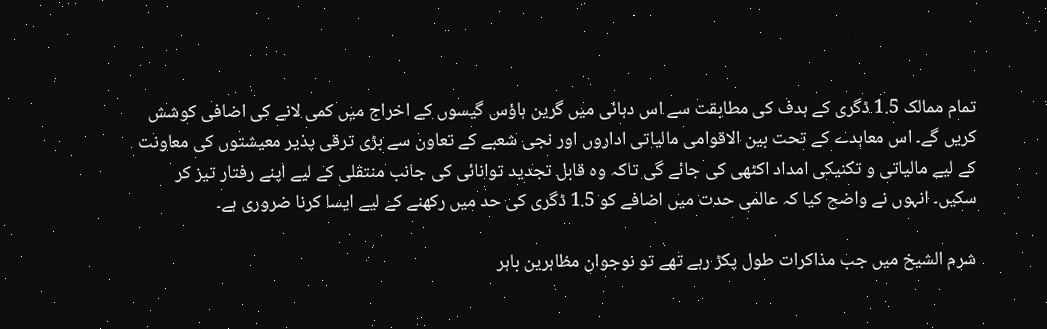تمام ممالک 1.5 ڈگری کے ہدف کی مطابقت سے اس دہائی میں گرین ہاؤس گیسوں کے اخراج میں کمی لانے کی اضافی کوشش کریں گے۔ اس معاہدے کے تحت بین الاقوامی مالیاتی اداروں اور نجی شعبے کے تعاون سے بڑی ترقی پذیر معیشتوں کی معاونت کے لیے مالیاتی و تکنیکی امداد اکٹھی کی جائے گی تاکہ وہ قابل تجدید توانائی کی جانب منتقلی کے لیے اپنے رفتار تیز کر سکیں۔ انہوں نے واضح کیا کہ عالمی حدت میں اضافے کو 1.5 ڈگری کی حد میں رکھنے کے لیے ایسا کرنا ضروری ہے۔

شرم الشیخ میں جب مذاکرات طول پکڑ رہے تھے تو نوجوان مظاہرین باہر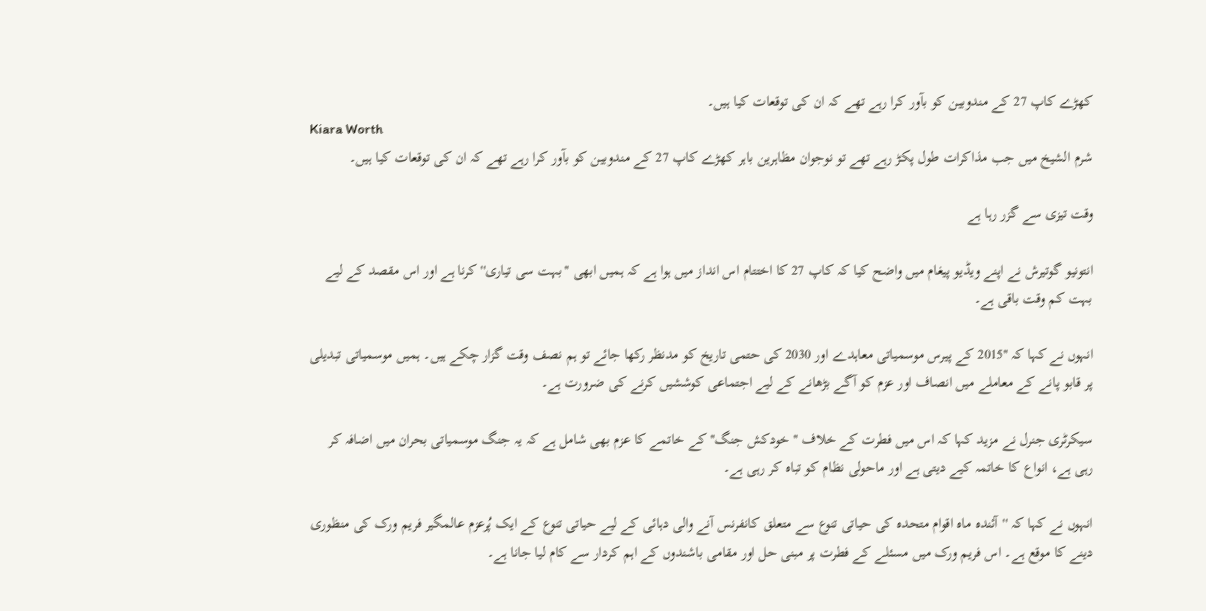کھڑے کاپ 27 کے مندوبین کو بآور کرا رہے تھے کہ ان کی توقعات کیا ہیں۔
Kiara Worth
شرم الشیخ میں جب مذاکرات طول پکڑ رہے تھے تو نوجوان مظاہرین باہر کھڑے کاپ 27 کے مندوبین کو بآور کرا رہے تھے کہ ان کی توقعات کیا ہیں۔

وقت تیزی سے گزر رہا ہے

انتونیو گوتیرش نے اپنے ویڈیو پیغام میں واضح کیا کہ کاپ 27 کا اختتام اس انداز میں ہوا ہے کہ ہمیں ابھی ''بہت سی تیاری''کرنا ہے اور اس مقصد کے لیے بہت کم وقت باقی ہے۔

انہوں نے کہا کہ ''2015 کے پیرس موسمیاتی معاہدے اور 2030 کی حتمی تاریخ کو مدنظر رکھا جائے تو ہم نصف وقت گزار چکے ہیں۔ ہمیں موسمیاتی تبدیلی پر قابو پانے کے معاملے میں انصاف اور عزم کو آگے بڑھانے کے لیے اجتماعی کوششیں کرنے کی ضرورت ہے۔

سیکرٹری جنرل نے مزید کہا کہ اس میں فطرت کے خلاف ''خودکش جنگ'' کے خاتمے کا عزم بھی شامل ہے کہ یہ جنگ موسمیاتی بحران میں اضافہ کر رہی ہے، انواع کا خاتمہ کیے دیتی ہے اور ماحولی نظام کو تباہ کر رہی ہے۔

انہوں نے کہا کہ ''آئندہ ماہ اقوام متحدہ کی حیاتی تنوع سے متعلق کانفرنس آنے والی دہائی کے لیے حیاتی تنوع کے ایک پُرعزم عالمگیر فریم ورک کی منظوری دینے کا موقع ہے۔ اس فریم ورک میں مسئلے کے فطرت پر مبنی حل اور مقامی باشندوں کے اہم کردار سے کام لیا جانا ہے۔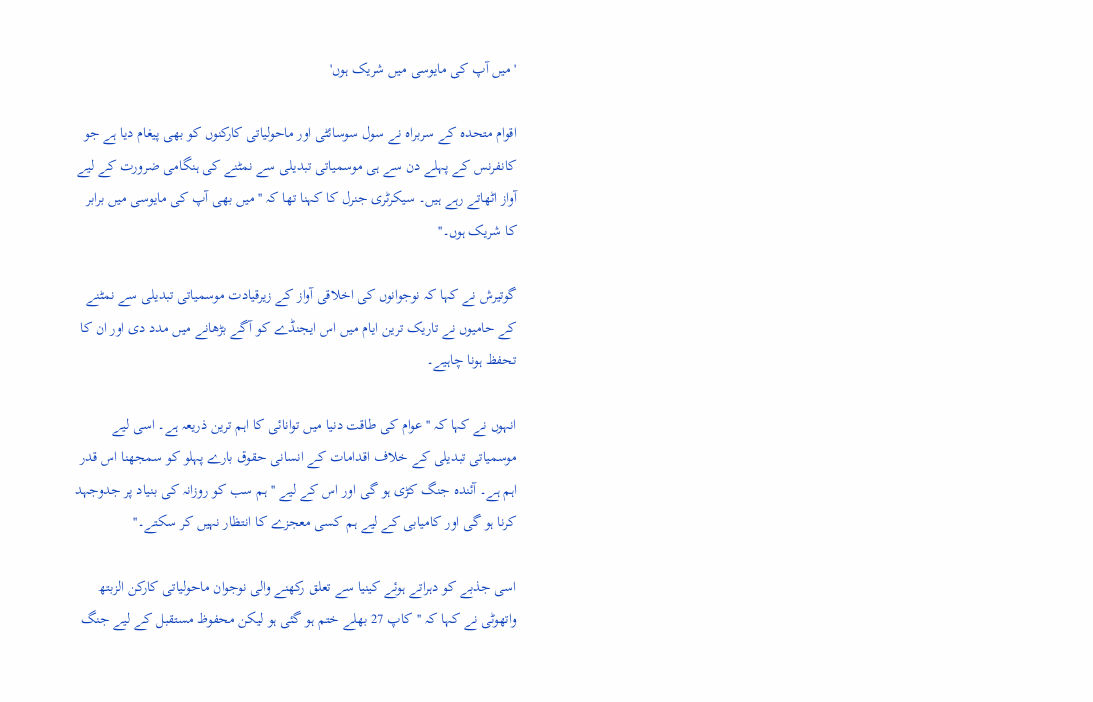'میں آپ کی مایوسی میں شریک ہوں'

اقوام متحدہ کے سربراہ نے سول سوسائٹی اور ماحولیاتی کارکنوں کو بھی پیغام دیا ہے جو کانفرنس کے پہلے دن سے ہی موسمیاتی تبدیلی سے نمٹنے کی ہنگامی ضرورت کے لیے آواز اٹھاتے رہے ہیں۔ سیکرٹری جنرل کا کہنا تھا کہ ''میں بھی آپ کی مایوسی میں برابر کا شریک ہوں۔''

گوتیرش نے کہا کہ نوجوانوں کی اخلاقی آواز کے زیرقیادت موسمیاتی تبدیلی سے نمٹنے کے حامیوں نے تاریک ترین ایام میں اس ایجنڈے کو آگے بڑھانے میں مدد دی اور ان کا تحفظ ہونا چاہیے۔

انہوں نے کہا کہ ''عوام کی طاقت دنیا میں توانائی کا اہم ترین ذریعہ ہے۔ اسی لیے موسمیاتی تبدیلی کے خلاف اقدامات کے انسانی حقوق بارے پہلو کو سمجھنا اس قدر اہم ہے۔ آئندہ جنگ کڑی ہو گی اور اس کے لیے ''ہم سب کو روزانہ کی بنیاد پر جدوجہد کرنا ہو گی اور کامیابی کے لیے ہم کسی معجزے کا انتظار نہیں کر سکتے۔''

اسی جذبے کو دہراتے ہوئے کینیا سے تعلق رکھنے والی نوجوان ماحولیاتی کارکن الزبتھ واتھوٹی نے کہا کہ ''کاپ 27 بھلے ختم ہو گئی ہو لیکن محفوظ مستقبل کے لیے جنگ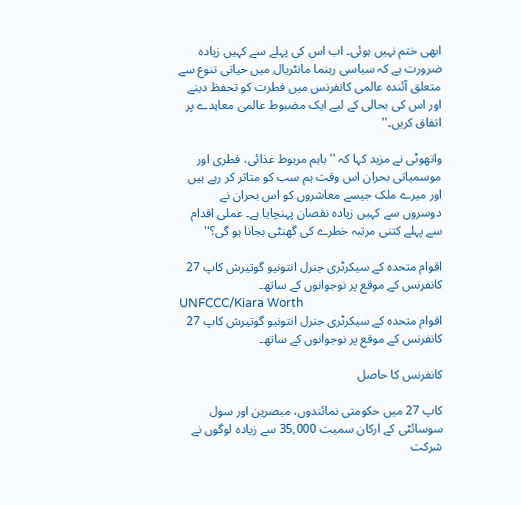ابھی ختم نہیں ہوئی۔ اب اس کی پہلے سے کہیں زیادہ ضرورت ہے کہ سیاسی رہنما مانٹریال میں حیاتی تنوع سے متعلق آئندہ عالمی کانفرنس میں فطرت کو تحفظ دینے اور اس کی بحالی کے لیے ایک مضبوط عالمی معاہدے پر اتفاق کریں۔''

واتھوٹی نے مزید کہا کہ ''باہم مربوط غذائی، فطری اور موسمیاتی بحران اس وقت ہم سب کو متاثر کر رہے ہیں اور میرے ملک جیسے معاشروں کو اس بحران نے دوسروں سے کہیں زیادہ نقصان پہنچایا ہے۔ عملی اقدام سے پہلے کتنی مرتبہ خطرے کی گھنٹی بجانا ہو گی؟''

اقوام متحدہ کے سیکرٹری جنرل انتونیو گوتیرش کاپ 27 کانفرنس کے موقع پر نوجوانوں کے ساتھ۔
UNFCCC/Kiara Worth
اقوام متحدہ کے سیکرٹری جنرل انتونیو گوتیرش کاپ 27 کانفرنس کے موقع پر نوجوانوں کے ساتھ۔

کانفرنس کا حاصل

کاپ 27 میں حکومتی نمائندوں، مبصرین اور سول سوسائٹی کے ارکان سمیت 35,000 سے زیادہ لوگوں نے شرکت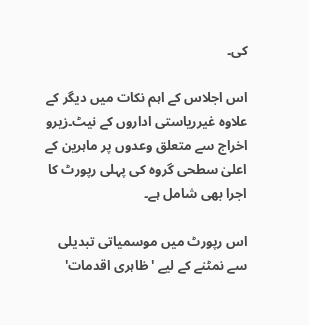کی۔

اس اجلاس کے اہم نکات میں دیگر کے علاوہ غیرریاستی اداروں کے نیٹ۔زیرو اخراج سے متعلق وعدوں پر ماہرین کے اعلیٰ سطحی گروہ کی پہلی رپورٹ کا اجرا بھی شامل ہے۔

اس رپورٹ میں موسمیاتی تبدیلی سے نمٹنے کے لیے 'ظاہری اقدمات'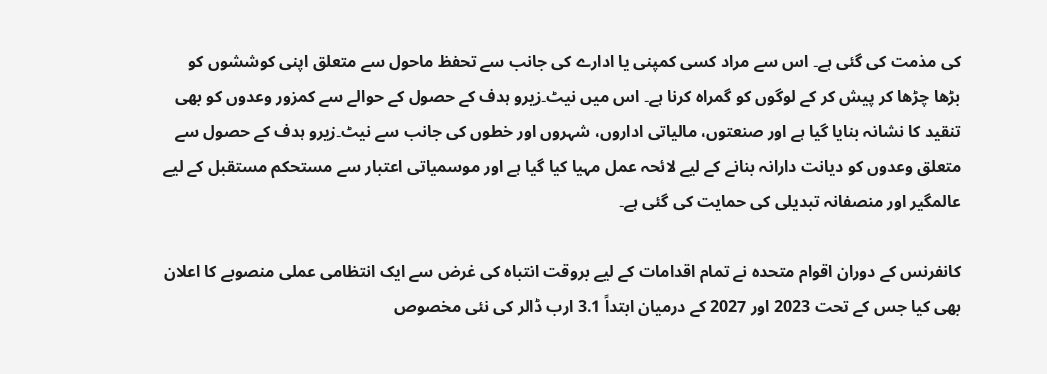کی مذمت کی گئی ہے۔ اس سے مراد کسی کمپنی یا ادارے کی جانب سے تحفظ ماحول سے متعلق اپنی کوششوں کو بڑھا چڑھا کر پیش کر کے لوگوں کو گمراہ کرنا ہے۔ اس میں نیٹ۔زیرو ہدف کے حصول کے حوالے سے کمزور وعدوں کو بھی تنقید کا نشانہ بنایا گیا ہے اور صنعتوں، مالیاتی اداروں، شہروں اور خطوں کی جانب سے نیٹ۔زیرو ہدف کے حصول سے متعلق وعدوں کو دیانت دارانہ بنانے کے لیے لائحہ عمل مہیا کیا گیا ہے اور موسمیاتی اعتبار سے مستحکم مستقبل کے لیے عالمگیر اور منصفانہ تبدیلی کی حمایت کی گئی ہے۔

کانفرنس کے دوران اقوام متحدہ نے تمام اقدامات کے لیے بروقت انتباہ کی غرض سے ایک انتظامی عملی منصوبے کا اعلان بھی کیا جس کے تحت 2023 اور 2027 کے درمیان ابتداً 3.1 ارب ڈالر کی نئی مخصوص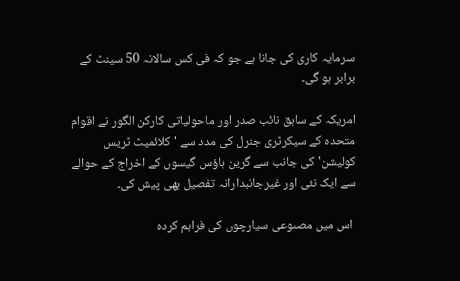سرمایہ کاری کی جانا ہے جو کہ فی کس سالانہ 50 سینٹ کے برابر ہو گی۔

امریکہ کے سابق نائب صدر اور ماحولیاتی کارکن الگور نے اقوام متحدہ کے سیکرٹری جنرل کی مدد سے 'کلائمیٹ ٹریس کولیشن' کی جانب سے گرین ہاؤس گیسوں کے اخراج کے حوالے سے ایک نئی اور غیرجانبدارانہ تفصیل بھی پیش کی۔

 اس میں مصںوعی سیارچوں کی فراہم کردہ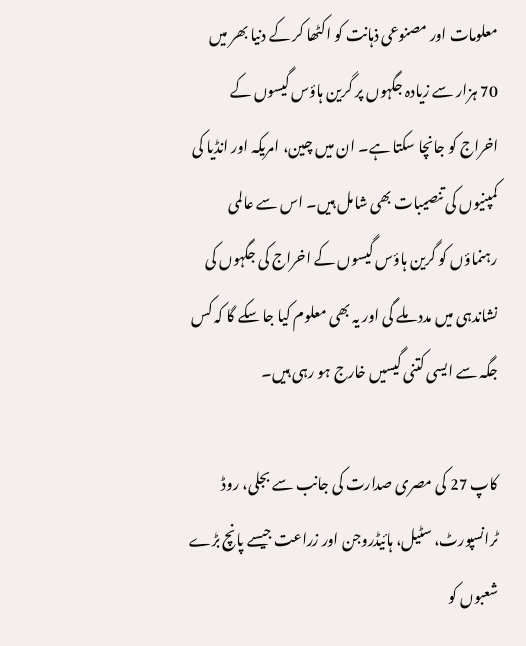معلومات اور مصنوعی ذہانت کو اکٹھا کر کے دنیا بھر میں 70 ہزار سے زیادہ جگہوں پر گرین ہاؤس گیسوں کے اخراج کو جانچا سکتا ہے۔ ان میں چین، امریکہ اور انڈیا کی کمپنیوں کی تنصیبات بھی شامل ہیں۔ اس سے عالمی رہنماؤں کو گرین ہاؤس گیسوں کے اخراج کی جگہوں کی نشاندہی میں مدد ملے گی اور یہ بھی معلوم کیا جا سکے گا کہ کس جگہ سے ایسی کتنی گیسیں خارج ہو رہی ہیں۔

کاپ 27 کی مصری صدارت کی جانب سے بجلی، روڈ ٹرانسپورٹ، سٹیل، ہائیڈروجن اور زراعت جیسے پانچ بڑے شعبوں کو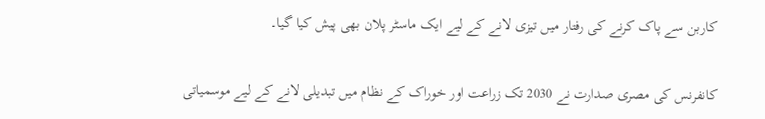کاربن سے پاک کرنے کی رفتار میں تیزی لانے کے لیے ایک ماسٹر پلان بھی پیش کیا گیا۔

کانفرنس کی مصری صدارت نے 2030 تک زراعت اور خوراک کے نظام میں تبدیلی لانے کے لیے موسمیاتی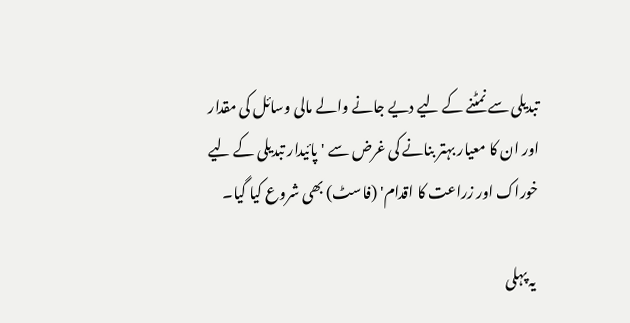تبدیلی سے نمٹنے کے لیے دیے جانے والے مالی وسائل کی مقدار اور ان کا معیار بہتر بنانے کی غرض سے 'پائیدار تبدیلی کے لیے خوراک اور زراعت کا اقدام' (فاسٹ) بھی شروع کیا گیا۔

 یہ پہلی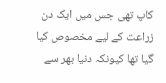کاپ تھی جس میں ایک دن زراعت کے لیے مخصوص کیا گیا تھا کیونکہ دنیا بھر سے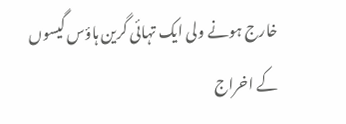خارج ہونے ولی ایک تہائی گرین ہاؤس گیسوں کے اخراج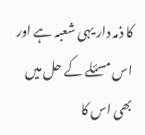کا ذمہ دار یہی شعبہ ہے اور اس مسئلے کے حل میں بھی اس کا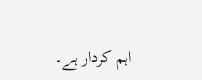اہم کردار ہے۔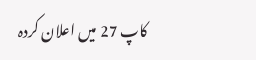کاپ 27 میں اعلان کردہ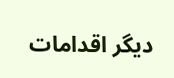دیگر اقدامات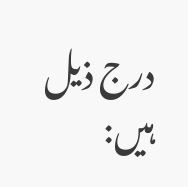درج ذیل ہیں: